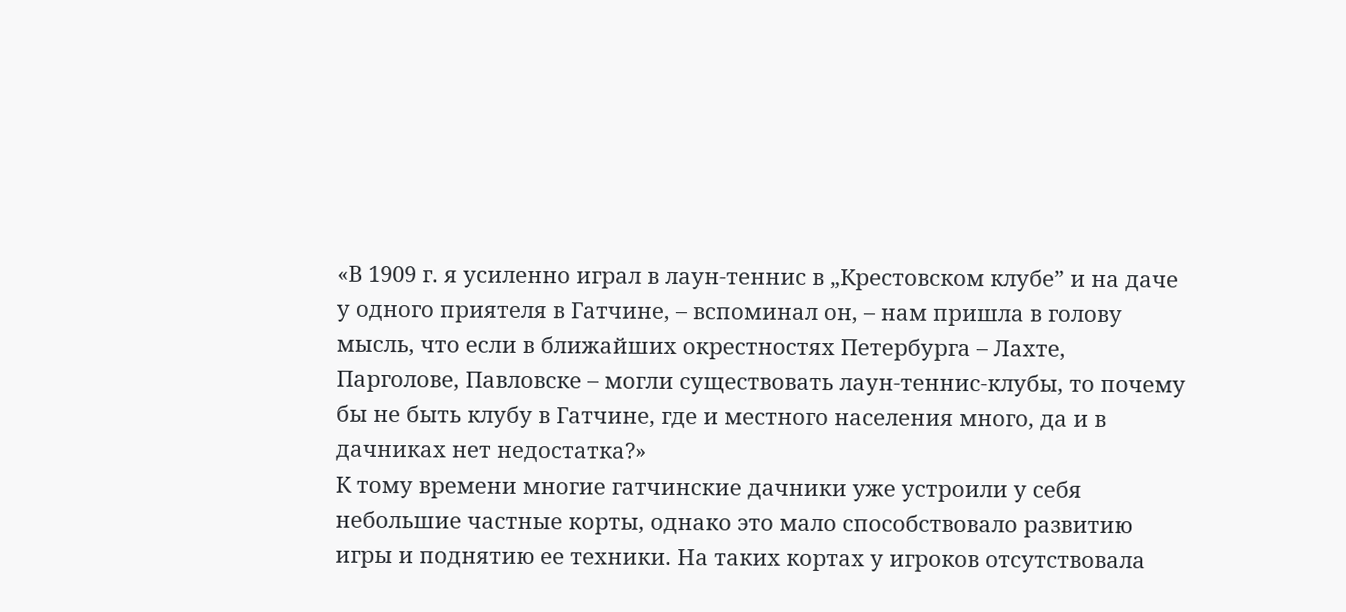«В 1909 г. я усиленно играл в лаун-теннис в „Крестовском клубе” и на даче у одного приятеля в Гатчине, – вспоминал он, – нам пришла в голову мысль, что если в ближайших окрестностях Петербурга – Лахте, Парголове, Павловске – могли существовать лаун-теннис-клубы, то почему бы не быть клубу в Гатчине, где и местного населения много, да и в дачниках нет недостатка?»
К тому времени многие гатчинские дачники уже устроили у себя небольшие частные корты, однако это мало способствовало развитию игры и поднятию ее техники. На таких кортах у игроков отсутствовала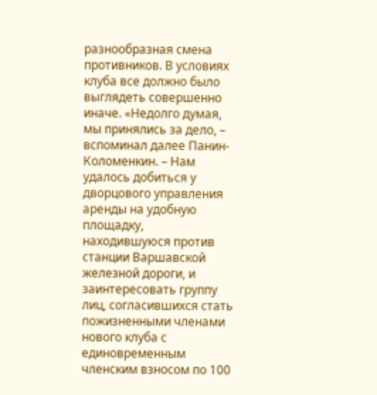разнообразная смена противников. В условиях клуба все должно было выглядеть совершенно иначе. «Недолго думая, мы принялись за дело, – вспоминал далее Панин-Коломенкин. – Нам удалось добиться у дворцового управления аренды на удобную площадку, находившуюся против станции Варшавской железной дороги, и заинтересовать группу лиц, согласившихся стать пожизненными членами нового клуба с единовременным членским взносом по 100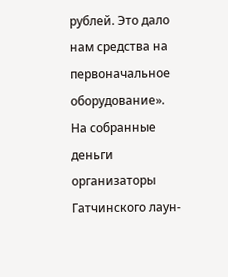рублей. Это дало нам средства на первоначальное оборудование».
На собранные деньги организаторы Гатчинского лаун-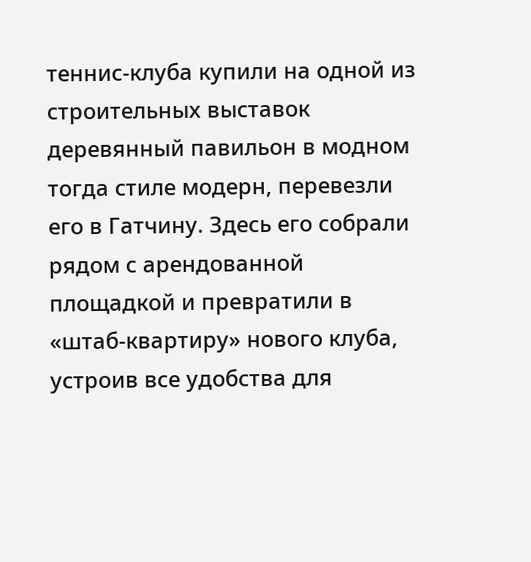теннис-клуба купили на одной из строительных выставок деревянный павильон в модном тогда стиле модерн, перевезли его в Гатчину. Здесь его собрали рядом с арендованной площадкой и превратили в «штаб-квартиру» нового клуба, устроив все удобства для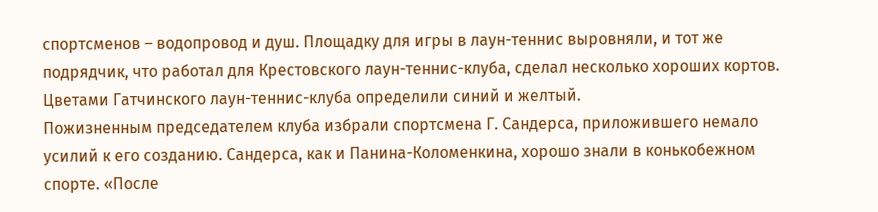спортсменов – водопровод и душ. Площадку для игры в лаун-теннис выровняли, и тот же подрядчик, что работал для Крестовского лаун-теннис-клуба, сделал несколько хороших кортов. Цветами Гатчинского лаун-теннис-клуба определили синий и желтый.
Пожизненным председателем клуба избрали спортсмена Г. Сандерса, приложившего немало усилий к его созданию. Сандерса, как и Панина-Коломенкина, хорошо знали в конькобежном спорте. «После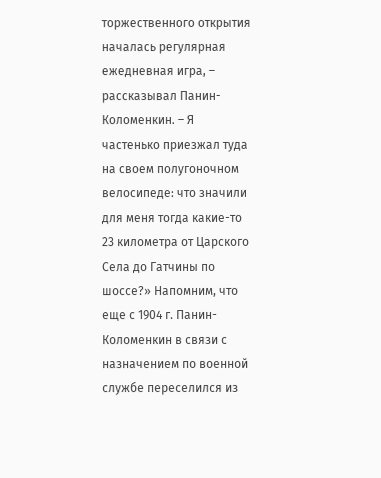торжественного открытия началась регулярная ежедневная игра, – рассказывал Панин-Коломенкин. – Я частенько приезжал туда на своем полугоночном велосипеде: что значили для меня тогда какие-то 23 километра от Царского Села до Гатчины по шоссе?» Напомним, что еще с 1904 г. Панин-Коломенкин в связи с назначением по военной службе переселился из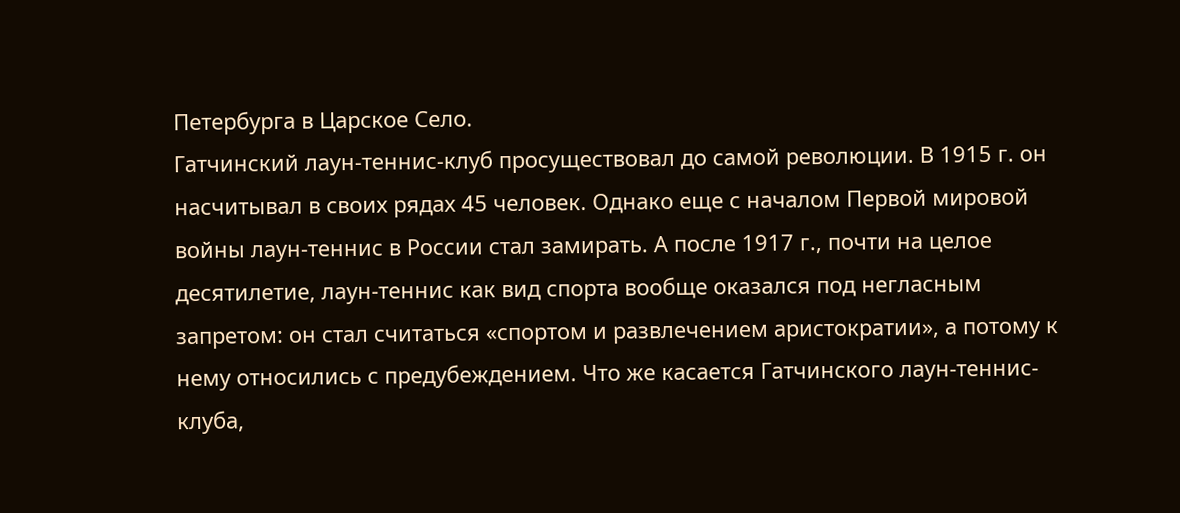Петербурга в Царское Село.
Гатчинский лаун-теннис-клуб просуществовал до самой революции. В 1915 г. он насчитывал в своих рядах 45 человек. Однако еще с началом Первой мировой войны лаун-теннис в России стал замирать. А после 1917 г., почти на целое десятилетие, лаун-теннис как вид спорта вообще оказался под негласным запретом: он стал считаться «спортом и развлечением аристократии», а потому к нему относились с предубеждением. Что же касается Гатчинского лаун-теннис-клуба,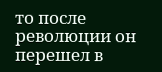то после революции он перешел в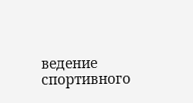ведение спортивного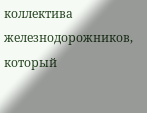коллектива железнодорожников, который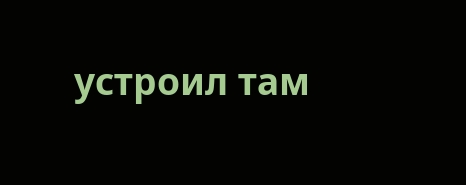устроил там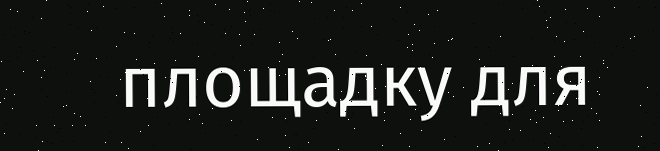площадку для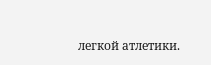легкой атлетики.